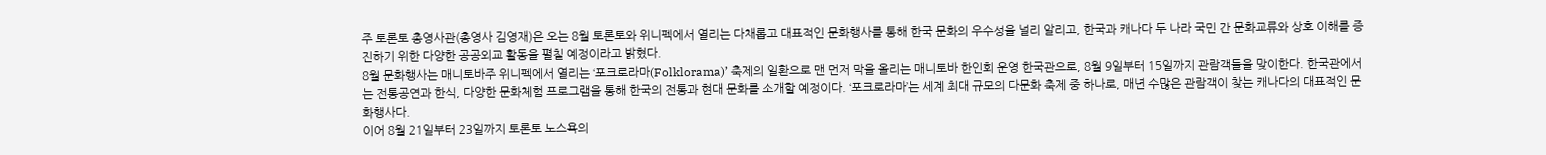주 토론토 총영사관(총영사 김영재)은 오는 8월 토론토와 위니펙에서 열리는 다채롭고 대표적인 문화행사를 통해 한국 문화의 우수성을 널리 알리고, 한국과 캐나다 두 나라 국민 간 문화교류와 상호 이해를 증진하기 위한 다양한 공공외교 활동을 펼칠 예정이라고 밝혔다.
8월 문화행사는 매니토바주 위니펙에서 열리는 ‘포크로라마(Folklorama)’ 축제의 일환으로 맨 먼저 막을 올리는 매니토바 한인회 운영 한국관으로, 8월 9일부터 15일까지 관람객들을 맞이한다. 한국관에서는 전통공연과 한식, 다양한 문화체험 프로그램을 통해 한국의 전통과 현대 문화를 소개할 예정이다. ‘포크로라마’는 세계 최대 규모의 다문화 축제 중 하나로, 매년 수많은 관람객이 찾는 캐나다의 대표적인 문화행사다.
이어 8월 21일부터 23일까지 토론토 노스욕의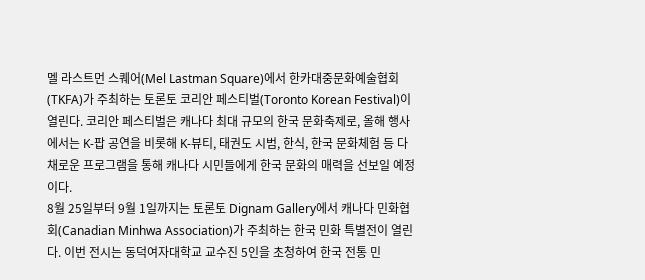멜 라스트먼 스퀘어(Mel Lastman Square)에서 한카대중문화예술협회(TKFA)가 주최하는 토론토 코리안 페스티벌(Toronto Korean Festival)이 열린다. 코리안 페스티벌은 캐나다 최대 규모의 한국 문화축제로, 올해 행사에서는 K-팝 공연을 비롯해 K-뷰티, 태권도 시범, 한식, 한국 문화체험 등 다채로운 프로그램을 통해 캐나다 시민들에게 한국 문화의 매력을 선보일 예정이다.
8월 25일부터 9월 1일까지는 토론토 Dignam Gallery에서 캐나다 민화협회(Canadian Minhwa Association)가 주최하는 한국 민화 특별전이 열린다. 이번 전시는 동덕여자대학교 교수진 5인을 초청하여 한국 전통 민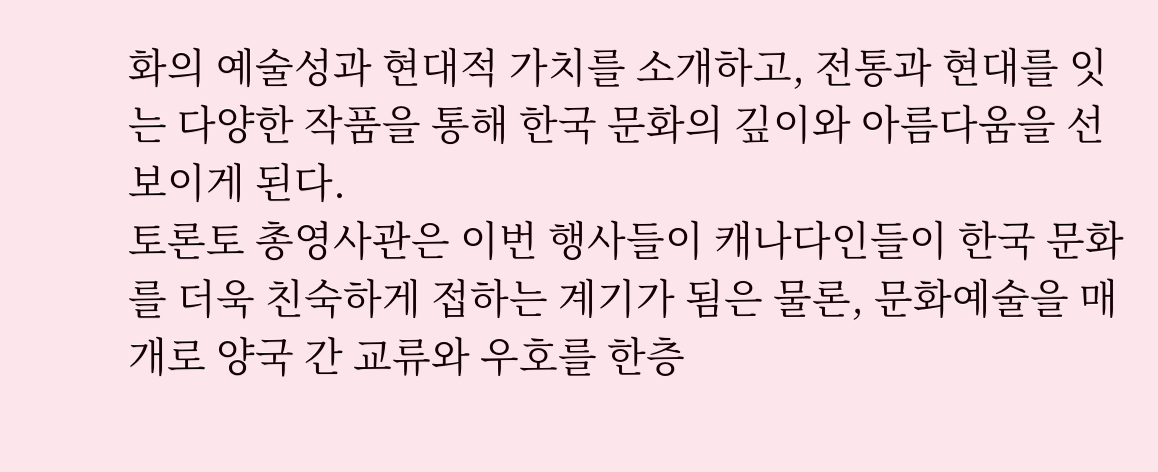화의 예술성과 현대적 가치를 소개하고, 전통과 현대를 잇는 다양한 작품을 통해 한국 문화의 깊이와 아름다움을 선보이게 된다.
토론토 총영사관은 이번 행사들이 캐나다인들이 한국 문화를 더욱 친숙하게 접하는 계기가 됨은 물론, 문화예술을 매개로 양국 간 교류와 우호를 한층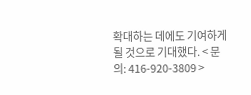확대하는 데에도 기여하게 될 것으로 기대했다. < 문의: 416-920-3809 >